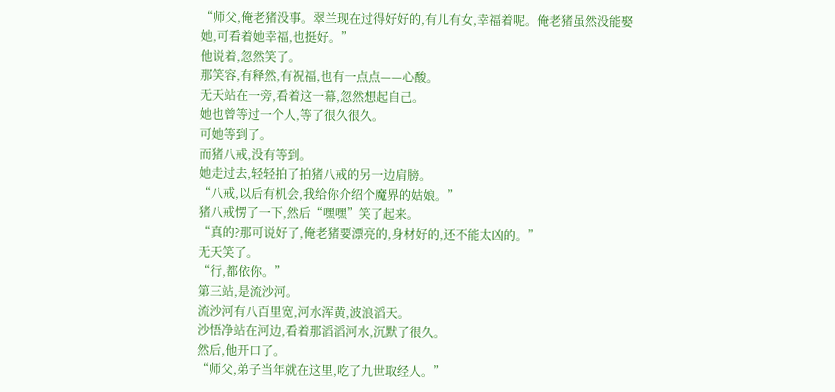“师父,俺老猪没事。翠兰现在过得好好的,有儿有女,幸福着呢。俺老猪虽然没能娶她,可看着她幸福,也挺好。”
他说着,忽然笑了。
那笑容,有释然,有祝福,也有一点点——心酸。
无天站在一旁,看着这一幕,忽然想起自己。
她也曾等过一个人,等了很久很久。
可她等到了。
而猪八戒,没有等到。
她走过去,轻轻拍了拍猪八戒的另一边肩膀。
“八戒,以后有机会,我给你介绍个魔界的姑娘。”
猪八戒愣了一下,然后“嘿嘿”笑了起来。
“真的?那可说好了,俺老猪要漂亮的,身材好的,还不能太凶的。”
无天笑了。
“行,都依你。”
第三站,是流沙河。
流沙河有八百里宽,河水浑黄,波浪滔天。
沙悟净站在河边,看着那滔滔河水,沉默了很久。
然后,他开口了。
“师父,弟子当年就在这里,吃了九世取经人。”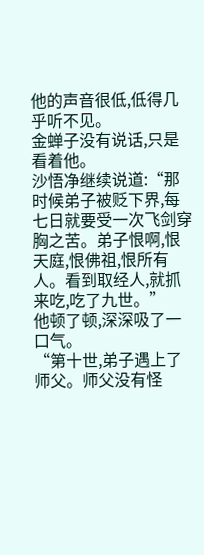他的声音很低,低得几乎听不见。
金蝉子没有说话,只是看着他。
沙悟净继续说道:“那时候弟子被贬下界,每七日就要受一次飞剑穿胸之苦。弟子恨啊,恨天庭,恨佛祖,恨所有人。看到取经人,就抓来吃,吃了九世。”
他顿了顿,深深吸了一口气。
“第十世,弟子遇上了师父。师父没有怪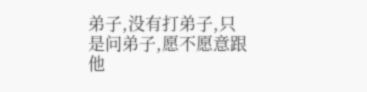弟子,没有打弟子,只是问弟子,愿不愿意跟他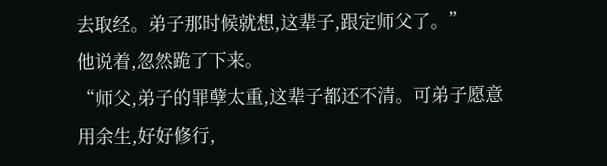去取经。弟子那时候就想,这辈子,跟定师父了。”
他说着,忽然跪了下来。
“师父,弟子的罪孽太重,这辈子都还不清。可弟子愿意用余生,好好修行,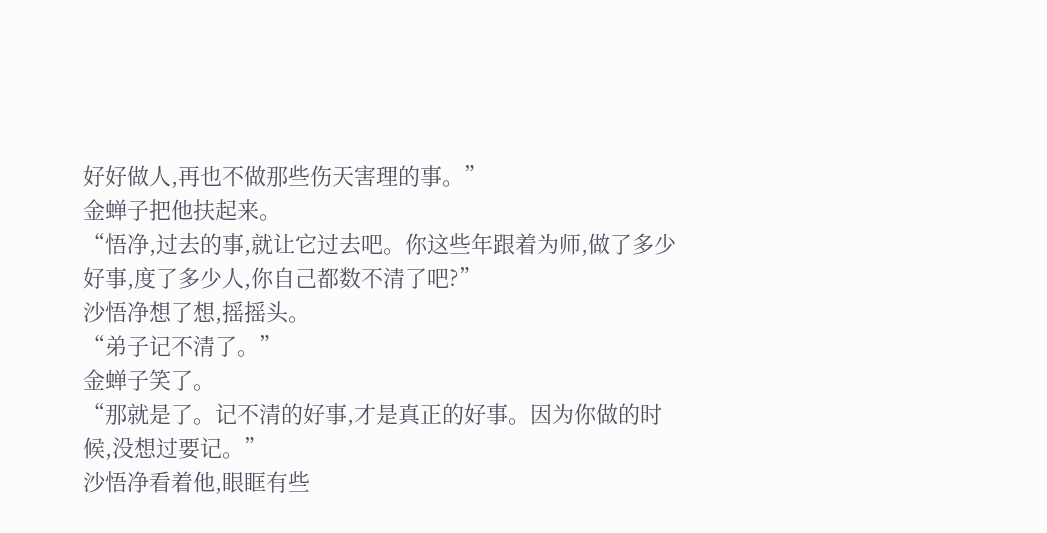好好做人,再也不做那些伤天害理的事。”
金蝉子把他扶起来。
“悟净,过去的事,就让它过去吧。你这些年跟着为师,做了多少好事,度了多少人,你自己都数不清了吧?”
沙悟净想了想,摇摇头。
“弟子记不清了。”
金蝉子笑了。
“那就是了。记不清的好事,才是真正的好事。因为你做的时候,没想过要记。”
沙悟净看着他,眼眶有些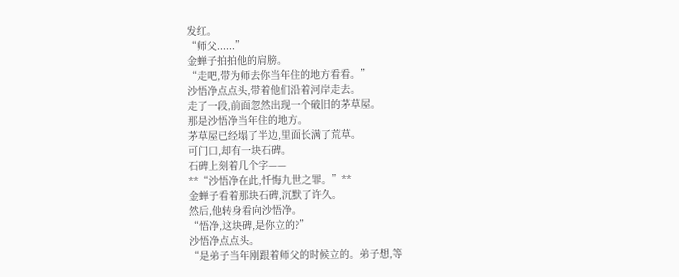发红。
“师父......”
金蝉子拍拍他的肩膀。
“走吧,带为师去你当年住的地方看看。”
沙悟净点点头,带着他们沿着河岸走去。
走了一段,前面忽然出现一个破旧的茅草屋。
那是沙悟净当年住的地方。
茅草屋已经塌了半边,里面长满了荒草。
可门口,却有一块石碑。
石碑上刻着几个字——
**“沙悟净在此,忏悔九世之罪。”**
金蝉子看着那块石碑,沉默了许久。
然后,他转身看向沙悟净。
“悟净,这块碑,是你立的?”
沙悟净点点头。
“是弟子当年刚跟着师父的时候立的。弟子想,等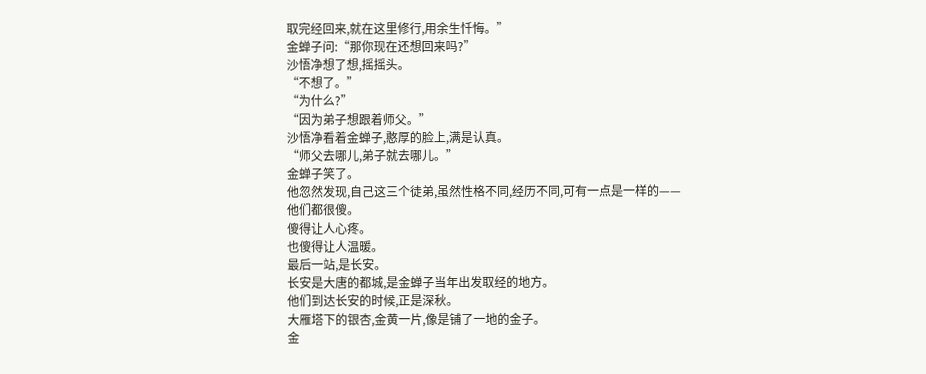取完经回来,就在这里修行,用余生忏悔。”
金蝉子问:“那你现在还想回来吗?”
沙悟净想了想,摇摇头。
“不想了。”
“为什么?”
“因为弟子想跟着师父。”
沙悟净看着金蝉子,憨厚的脸上,满是认真。
“师父去哪儿,弟子就去哪儿。”
金蝉子笑了。
他忽然发现,自己这三个徒弟,虽然性格不同,经历不同,可有一点是一样的——
他们都很傻。
傻得让人心疼。
也傻得让人温暖。
最后一站,是长安。
长安是大唐的都城,是金蝉子当年出发取经的地方。
他们到达长安的时候,正是深秋。
大雁塔下的银杏,金黄一片,像是铺了一地的金子。
金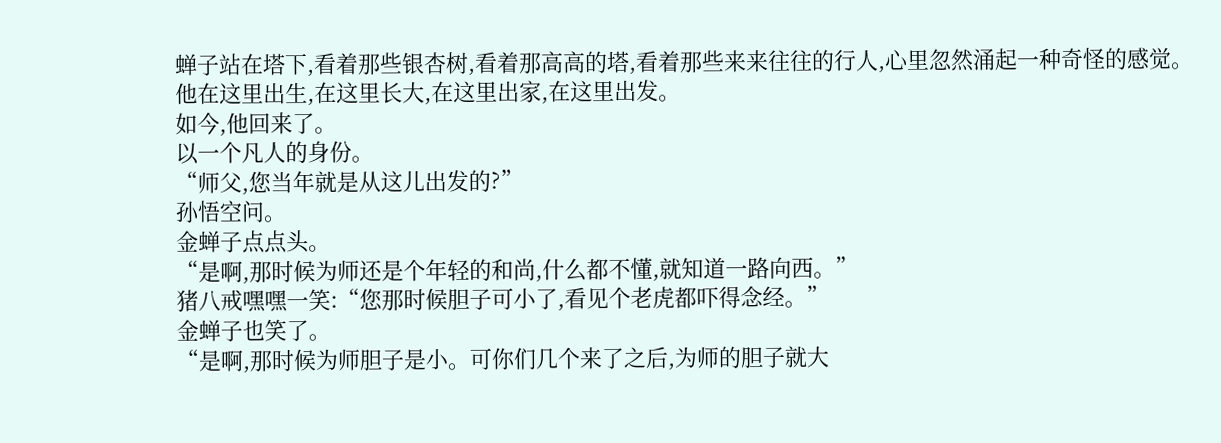蝉子站在塔下,看着那些银杏树,看着那高高的塔,看着那些来来往往的行人,心里忽然涌起一种奇怪的感觉。
他在这里出生,在这里长大,在这里出家,在这里出发。
如今,他回来了。
以一个凡人的身份。
“师父,您当年就是从这儿出发的?”
孙悟空问。
金蝉子点点头。
“是啊,那时候为师还是个年轻的和尚,什么都不懂,就知道一路向西。”
猪八戒嘿嘿一笑:“您那时候胆子可小了,看见个老虎都吓得念经。”
金蝉子也笑了。
“是啊,那时候为师胆子是小。可你们几个来了之后,为师的胆子就大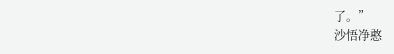了。”
沙悟净憨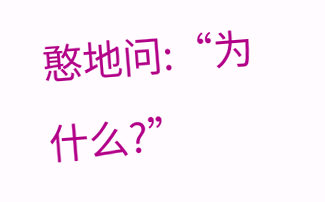憨地问:“为什么?”